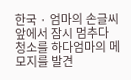한국 · 엄마의 손글씨 앞에서 잠시 멈추다
청소를 하다엄마의 메모지를 발견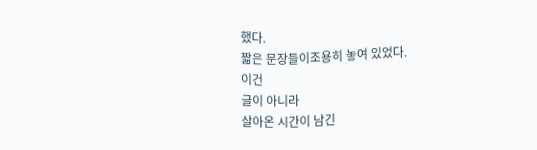했다.
짧은 문장들이조용히 놓여 있었다.
이건
글이 아니라
살아온 시간이 남긴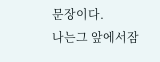문장이다.
나는그 앞에서잠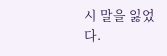시 말을 잃었다.